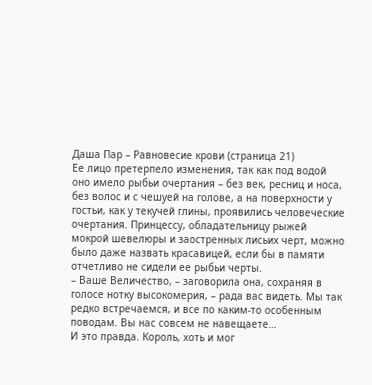Даша Пар – Равновесие крови (страница 21)
Ее лицо претерпело изменения, так как под водой оно имело рыбьи очертания – без век, ресниц и носа, без волос и с чешуей на голове, а на поверхности у гостьи, как у текучей глины, проявились человеческие очертания. Принцессу, обладательницу рыжей мокрой шевелюры и заостренных лисьих черт, можно было даже назвать красавицей, если бы в памяти отчетливо не сидели ее рыбьи черты.
– Ваше Величество, – заговорила она, сохраняя в голосе нотку высокомерия, – рада вас видеть. Мы так редко встречаемся, и все по каким-то особенным поводам. Вы нас совсем не навещаете…
И это правда. Король, хоть и мог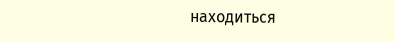находиться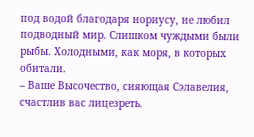под водой благодаря нориусу, не любил подводный мир. Слишком чуждыми были рыбы. Холодными, как моря, в которых обитали.
– Ваше Высочество, сияющая Сэлавелия, счастлив вас лицезреть.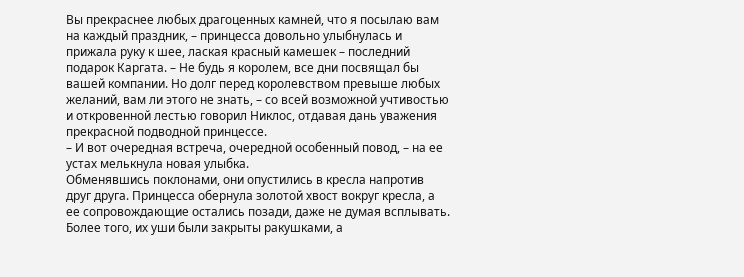Вы прекраснее любых драгоценных камней, что я посылаю вам на каждый праздник, – принцесса довольно улыбнулась и прижала руку к шее, лаская красный камешек – последний подарок Каргата. – Не будь я королем, все дни посвящал бы вашей компании. Но долг перед королевством превыше любых желаний, вам ли этого не знать, – со всей возможной учтивостью и откровенной лестью говорил Никлос, отдавая дань уважения прекрасной подводной принцессе.
– И вот очередная встреча, очередной особенный повод, – на ее устах мелькнула новая улыбка.
Обменявшись поклонами, они опустились в кресла напротив друг друга. Принцесса обернула золотой хвост вокруг кресла, а ее сопровождающие остались позади, даже не думая всплывать. Более того, их уши были закрыты ракушками, а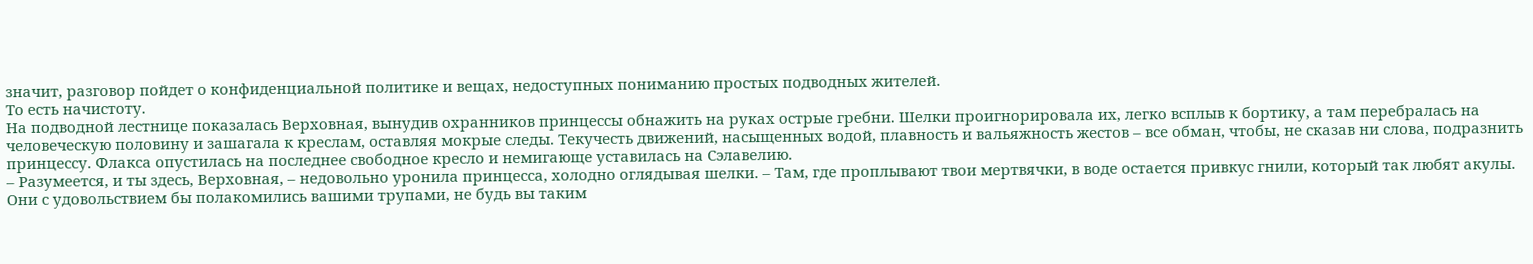значит, разговор пойдет о конфиденциальной политике и вещах, недоступных пониманию простых подводных жителей.
То есть начистоту.
На подводной лестнице показалась Верховная, вынудив охранников принцессы обнажить на руках острые гребни. Шелки проигнорировала их, легко всплыв к бортику, а там перебралась на человеческую половину и зашагала к креслам, оставляя мокрые следы. Текучесть движений, насыщенных водой, плавность и вальяжность жестов – все обман, чтобы, не сказав ни слова, подразнить принцессу. Флакса опустилась на последнее свободное кресло и немигающе уставилась на Сэлавелию.
– Разумеется, и ты здесь, Верховная, – недовольно уронила принцесса, холодно оглядывая шелки. – Там, где проплывают твои мертвячки, в воде остается привкус гнили, который так любят акулы. Они с удовольствием бы полакомились вашими трупами, не будь вы таким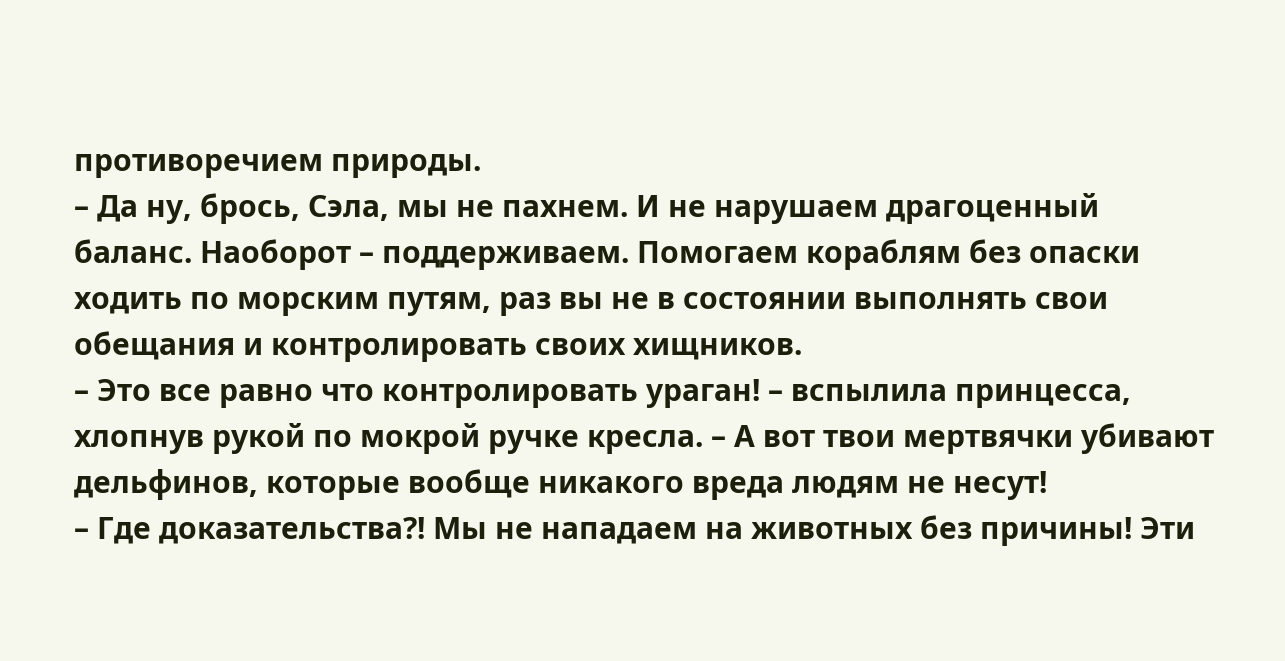противоречием природы.
– Да ну, брось, Сэла, мы не пахнем. И не нарушаем драгоценный баланс. Наоборот – поддерживаем. Помогаем кораблям без опаски ходить по морским путям, раз вы не в состоянии выполнять свои обещания и контролировать своих хищников.
– Это все равно что контролировать ураган! – вспылила принцесса, хлопнув рукой по мокрой ручке кресла. – А вот твои мертвячки убивают дельфинов, которые вообще никакого вреда людям не несут!
– Где доказательства?! Мы не нападаем на животных без причины! Эти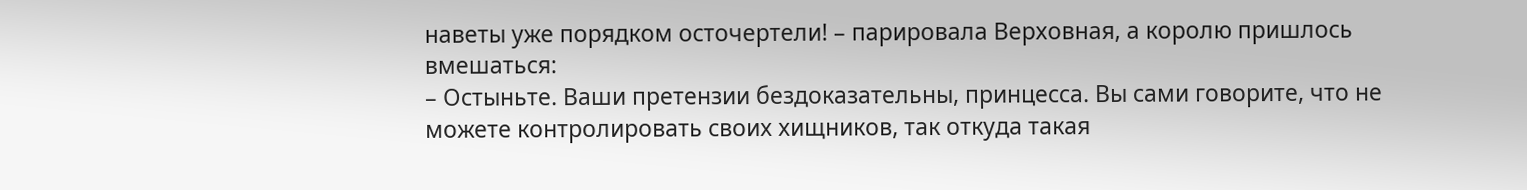наветы уже порядком осточертели! – парировала Верховная, а королю пришлось вмешаться:
– Остыньте. Ваши претензии бездоказательны, принцесса. Вы сами говорите, что не можете контролировать своих хищников, так откуда такая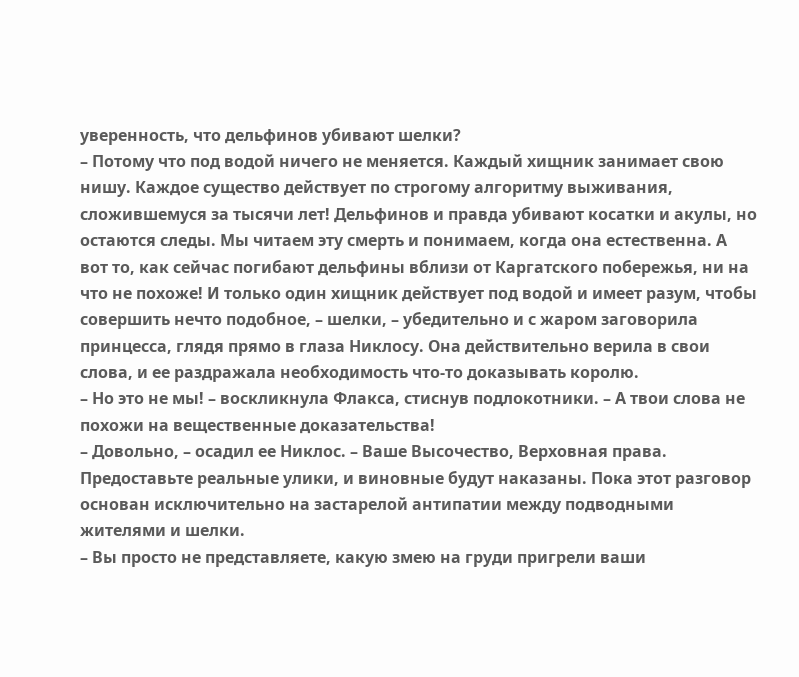уверенность, что дельфинов убивают шелки?
– Потому что под водой ничего не меняется. Каждый хищник занимает свою нишу. Каждое существо действует по строгому алгоритму выживания, сложившемуся за тысячи лет! Дельфинов и правда убивают косатки и акулы, но остаются следы. Мы читаем эту смерть и понимаем, когда она естественна. А вот то, как сейчас погибают дельфины вблизи от Каргатского побережья, ни на что не похоже! И только один хищник действует под водой и имеет разум, чтобы совершить нечто подобное, – шелки, – убедительно и с жаром заговорила принцесса, глядя прямо в глаза Никлосу. Она действительно верила в свои слова, и ее раздражала необходимость что-то доказывать королю.
– Но это не мы! – воскликнула Флакса, стиснув подлокотники. – А твои слова не похожи на вещественные доказательства!
– Довольно, – осадил ее Никлос. – Ваше Высочество, Верховная права. Предоставьте реальные улики, и виновные будут наказаны. Пока этот разговор основан исключительно на застарелой антипатии между подводными жителями и шелки.
– Вы просто не представляете, какую змею на груди пригрели ваши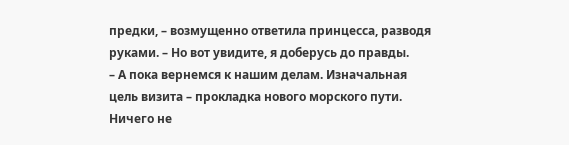предки, – возмущенно ответила принцесса, разводя руками. – Но вот увидите, я доберусь до правды.
– А пока вернемся к нашим делам. Изначальная цель визита – прокладка нового морского пути. Ничего не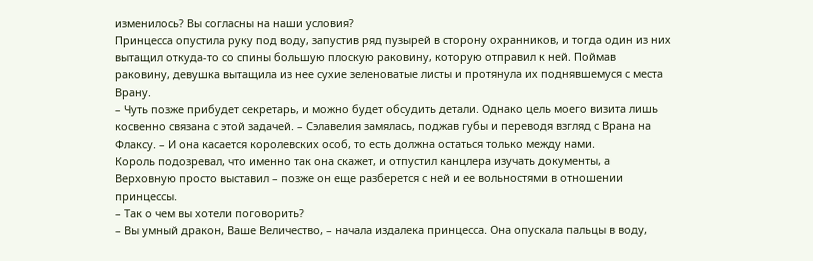изменилось? Вы согласны на наши условия?
Принцесса опустила руку под воду, запустив ряд пузырей в сторону охранников, и тогда один из них вытащил откуда-то со спины большую плоскую раковину, которую отправил к ней. Поймав раковину, девушка вытащила из нее сухие зеленоватые листы и протянула их поднявшемуся с места Врану.
– Чуть позже прибудет секретарь, и можно будет обсудить детали. Однако цель моего визита лишь косвенно связана с этой задачей. – Сэлавелия замялась, поджав губы и переводя взгляд с Врана на Флаксу. – И она касается королевских особ, то есть должна остаться только между нами.
Король подозревал, что именно так она скажет, и отпустил канцлера изучать документы, а Верховную просто выставил – позже он еще разберется с ней и ее вольностями в отношении принцессы.
– Так о чем вы хотели поговорить?
– Вы умный дракон, Ваше Величество, – начала издалека принцесса. Она опускала пальцы в воду,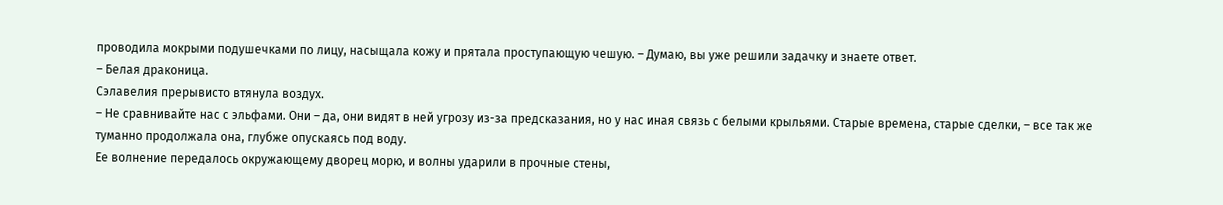проводила мокрыми подушечками по лицу, насыщала кожу и прятала проступающую чешую. – Думаю, вы уже решили задачку и знаете ответ.
– Белая драконица.
Сэлавелия прерывисто втянула воздух.
– Не сравнивайте нас с эльфами. Они – да, они видят в ней угрозу из-за предсказания, но у нас иная связь с белыми крыльями. Старые времена, старые сделки, – все так же туманно продолжала она, глубже опускаясь под воду.
Ее волнение передалось окружающему дворец морю, и волны ударили в прочные стены,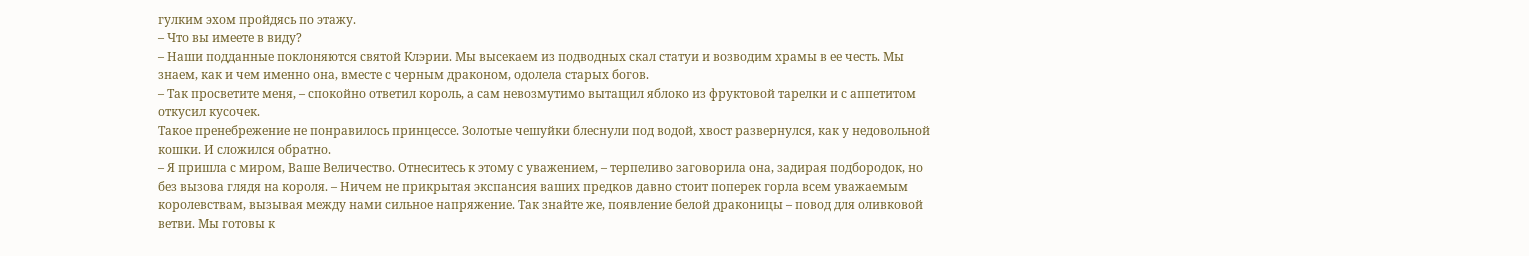гулким эхом пройдясь по этажу.
– Что вы имеете в виду?
– Наши подданные поклоняются святой Клэрии. Мы высекаем из подводных скал статуи и возводим храмы в ее честь. Мы знаем, как и чем именно она, вместе с черным драконом, одолела старых богов.
– Так просветите меня, – спокойно ответил король, а сам невозмутимо вытащил яблоко из фруктовой тарелки и с аппетитом откусил кусочек.
Такое пренебрежение не понравилось принцессе. Золотые чешуйки блеснули под водой, хвост развернулся, как у недовольной кошки. И сложился обратно.
– Я пришла с миром, Ваше Величество. Отнеситесь к этому с уважением, – терпеливо заговорила она, задирая подбородок, но без вызова глядя на короля. – Ничем не прикрытая экспансия ваших предков давно стоит поперек горла всем уважаемым королевствам, вызывая между нами сильное напряжение. Так знайте же, появление белой драконицы – повод для оливковой ветви. Мы готовы к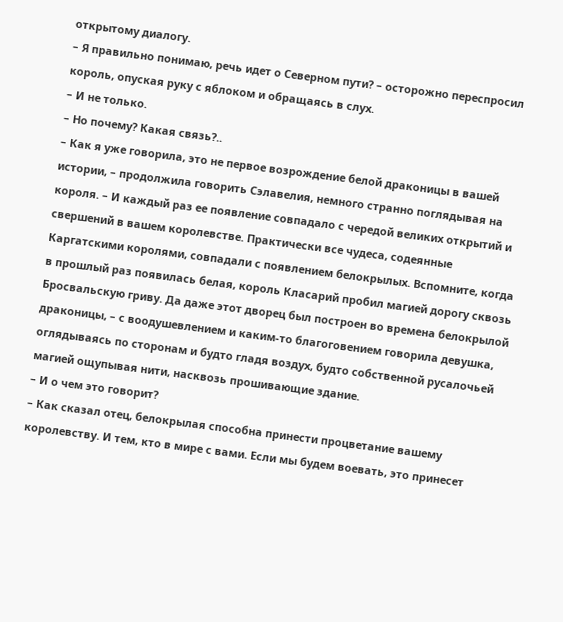открытому диалогу.
– Я правильно понимаю, речь идет о Северном пути? – осторожно переспросил король, опуская руку с яблоком и обращаясь в слух.
– И не только.
– Но почему? Какая связь?..
– Как я уже говорила, это не первое возрождение белой драконицы в вашей истории, – продолжила говорить Сэлавелия, немного странно поглядывая на короля. – И каждый раз ее появление совпадало с чередой великих открытий и свершений в вашем королевстве. Практически все чудеса, содеянные Каргатскими королями, совпадали с появлением белокрылых. Вспомните, когда в прошлый раз появилась белая, король Класарий пробил магией дорогу сквозь Бросвальскую гриву. Да даже этот дворец был построен во времена белокрылой драконицы, – с воодушевлением и каким-то благоговением говорила девушка, оглядываясь по сторонам и будто гладя воздух, будто собственной русалочьей магией ощупывая нити, насквозь прошивающие здание.
– И о чем это говорит?
– Как сказал отец, белокрылая способна принести процветание вашему королевству. И тем, кто в мире с вами. Если мы будем воевать, это принесет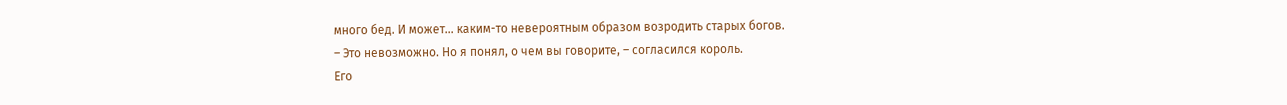много бед. И может… каким-то невероятным образом возродить старых богов.
– Это невозможно. Но я понял, о чем вы говорите, – согласился король.
Его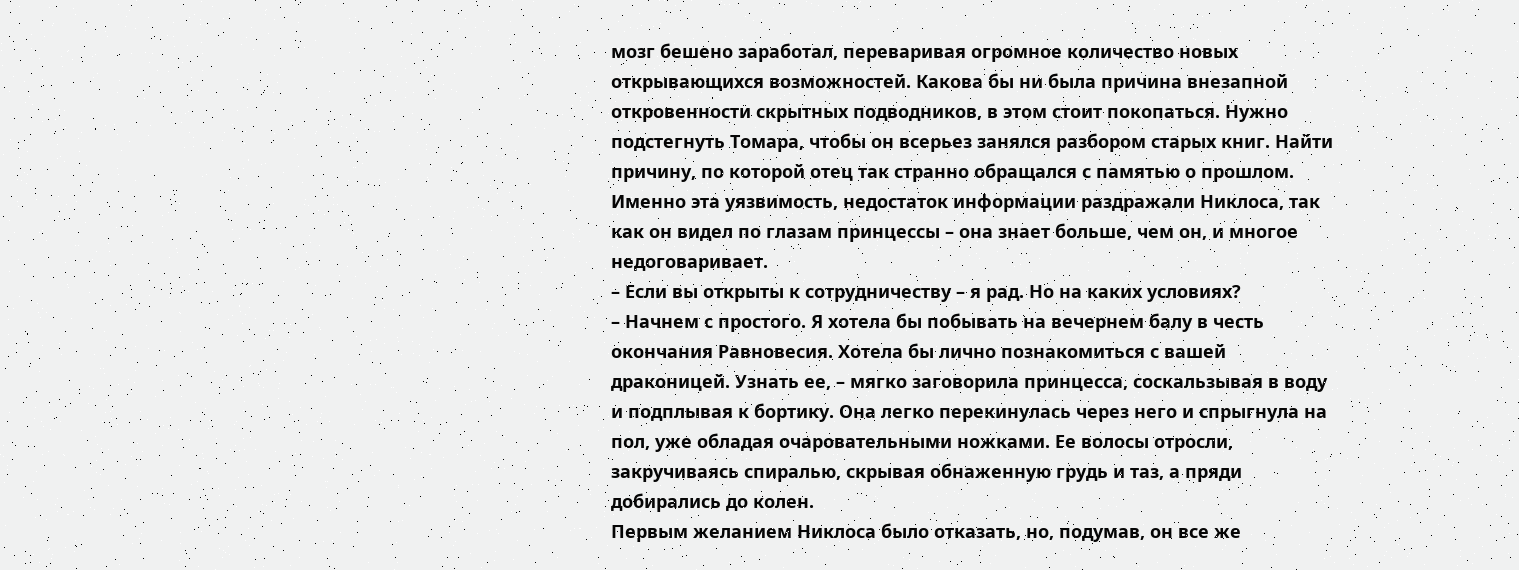мозг бешено заработал, переваривая огромное количество новых открывающихся возможностей. Какова бы ни была причина внезапной откровенности скрытных подводников, в этом стоит покопаться. Нужно подстегнуть Томара, чтобы он всерьез занялся разбором старых книг. Найти причину, по которой отец так странно обращался с памятью о прошлом. Именно эта уязвимость, недостаток информации раздражали Никлоса, так как он видел по глазам принцессы – она знает больше, чем он, и многое недоговаривает.
– Если вы открыты к сотрудничеству – я рад. Но на каких условиях?
– Начнем с простого. Я хотела бы побывать на вечернем балу в честь окончания Равновесия. Хотела бы лично познакомиться с вашей драконицей. Узнать ее, – мягко заговорила принцесса, соскальзывая в воду и подплывая к бортику. Она легко перекинулась через него и спрыгнула на пол, уже обладая очаровательными ножками. Ее волосы отросли, закручиваясь спиралью, скрывая обнаженную грудь и таз, а пряди добирались до колен.
Первым желанием Никлоса было отказать, но, подумав, он все же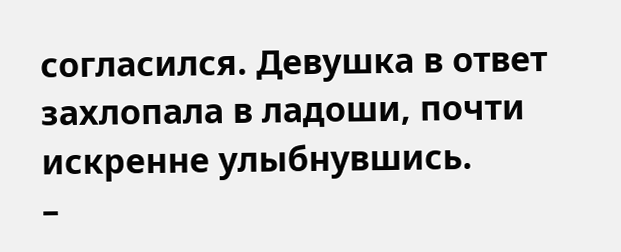согласился. Девушка в ответ захлопала в ладоши, почти искренне улыбнувшись.
–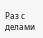Раз с делами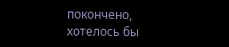покончено, хотелось бы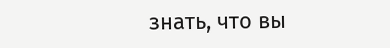знать, что вы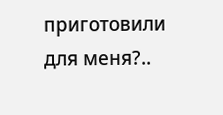приготовили для меня?..